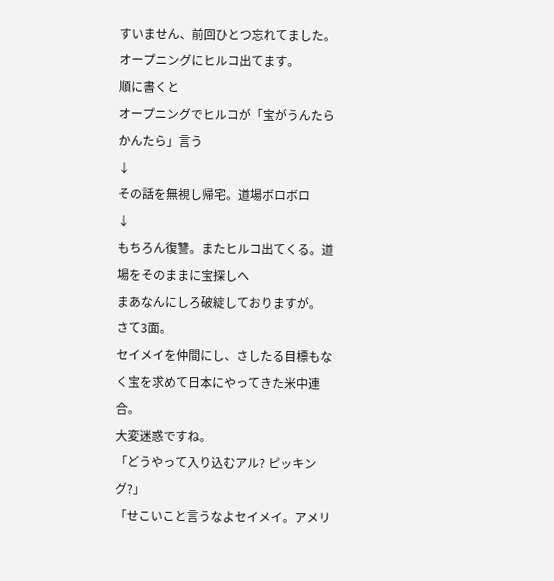すいません、前回ひとつ忘れてました。オープニングにヒルコ出てます。
順に書くと
オープニングでヒルコが「宝がうんたらかんたら」言う
↓
その話を無視し帰宅。道場ボロボロ
↓
もちろん復讐。またヒルコ出てくる。道場をそのままに宝探しへ
まあなんにしろ破綻しておりますが。
さて3面。
セイメイを仲間にし、さしたる目標もなく宝を求めて日本にやってきた米中連合。
大変迷惑ですね。
「どうやって入り込むアル? ピッキング?」
「せこいこと言うなよセイメイ。アメリ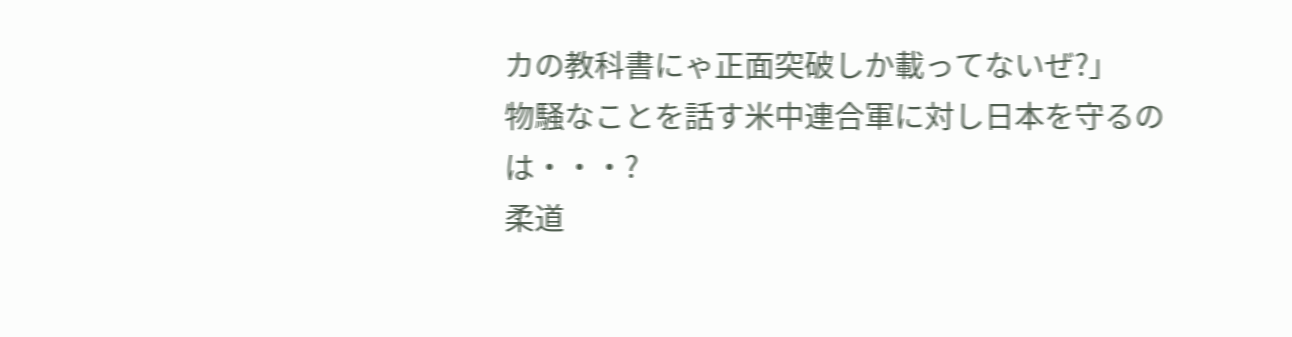カの教科書にゃ正面突破しか載ってないぜ?」
物騒なことを話す米中連合軍に対し日本を守るのは・・・?
柔道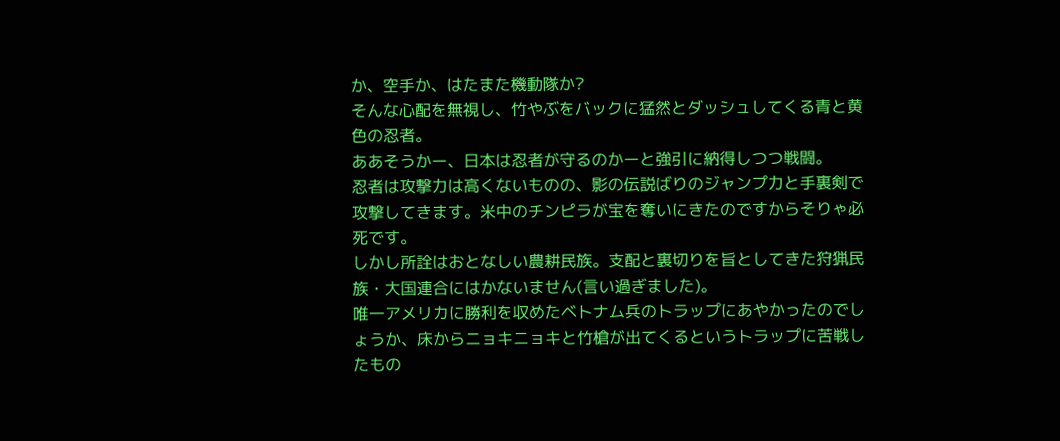か、空手か、はたまた機動隊か?
そんな心配を無視し、竹やぶをバックに猛然とダッシュしてくる青と黄色の忍者。
ああそうかー、日本は忍者が守るのかーと強引に納得しつつ戦闘。
忍者は攻撃力は高くないものの、影の伝説ばりのジャンプ力と手裏剣で攻撃してきます。米中のチンピラが宝を奪いにきたのですからそりゃ必死です。
しかし所詮はおとなしい農耕民族。支配と裏切りを旨としてきた狩猟民族・大国連合にはかないません(言い過ぎました)。
唯一アメリカに勝利を収めたベトナム兵のトラップにあやかったのでしょうか、床からニョキニョキと竹槍が出てくるというトラップに苦戦したもの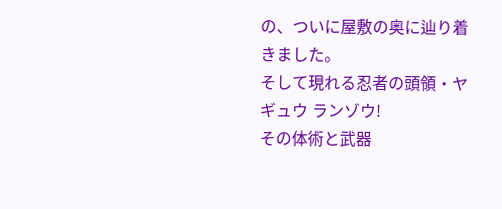の、ついに屋敷の奥に辿り着きました。
そして現れる忍者の頭領・ヤギュウ ランゾウ!
その体術と武器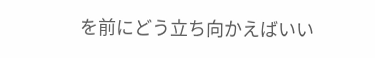を前にどう立ち向かえばいい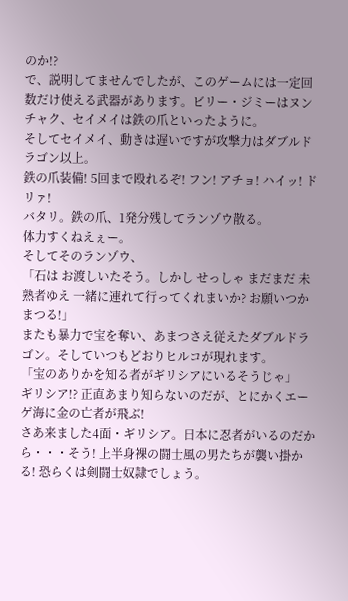のか!?
で、説明してませんでしたが、このゲームには一定回数だけ使える武器があります。ビリー・ジミーはヌンチャク、セイメイは鉄の爪といったように。
そしてセイメイ、動きは遅いですが攻撃力はダブルドラゴン以上。
鉄の爪装備! 5回まで殴れるぞ! フン! アチョ! ハイッ! ドリァ!
バタリ。鉄の爪、1発分残してランゾウ散る。
体力すくねえぇー。
そしてそのランゾウ、
「石は お渡しいたそう。しかし せっしゃ まだまだ 未熟者ゆえ 一緒に連れて行ってくれまいか? お願いつかまつる!」
またも暴力で宝を奪い、あまつさえ従えたダブルドラゴン。そしていつもどおりヒルコが現れます。
「宝のありかを知る者がギリシアにいるそうじゃ」
ギリシア!? 正直あまり知らないのだが、とにかくエーゲ海に金の亡者が飛ぶ!
さあ来ました4面・ギリシア。日本に忍者がいるのだから・・・そう! 上半身裸の闘士風の男たちが襲い掛かる! 恐らくは剣闘士奴隷でしょう。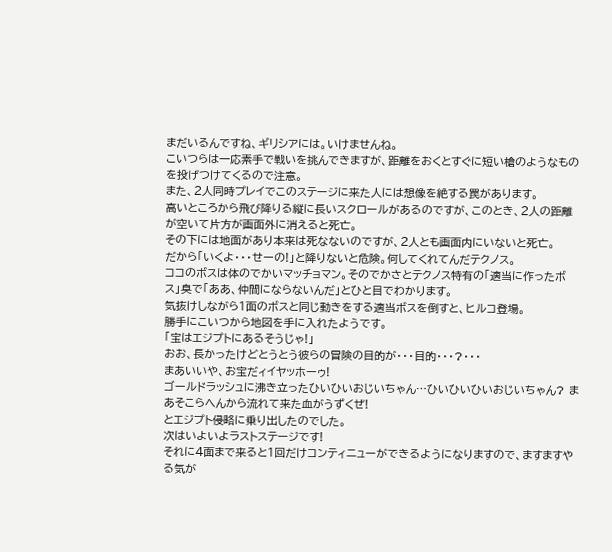まだいるんですね、ギリシアには。いけませんね。
こいつらは一応素手で戦いを挑んできますが、距離をおくとすぐに短い槍のようなものを投げつけてくるので注意。
また、2人同時プレイでこのステージに来た人には想像を絶する罠があります。
高いところから飛び降りる縦に長いスクロールがあるのですが、このとき、2人の距離が空いて片方が画面外に消えると死亡。
その下には地面があり本来は死なないのですが、2人とも画面内にいないと死亡。
だから「いくよ・・・せーの!」と降りないと危険。何してくれてんだテクノス。
ココのボスは体のでかいマッチョマン。そのでかさとテクノス特有の「適当に作ったボス」臭で「ああ、仲間にならないんだ」とひと目でわかります。
気抜けしながら1面のボスと同じ動きをする適当ボスを倒すと、ヒルコ登場。
勝手にこいつから地図を手に入れたようです。
「宝はエジプトにあるそうじゃ!」
おお、長かったけどとうとう彼らの冒険の目的が・・・目的・・・?・・・
まあいいや、お宝だィイヤッホーゥ!
ゴールドラッシュに沸き立ったひいひいおじいちゃん…ひいひいひいおじいちゃん? まあそこらへんから流れて来た血がうずくぜ!
とエジプト侵略に乗り出したのでした。
次はいよいよラストステージです!
それに4面まで来ると1回だけコンティニューができるようになりますので、ますますやる気が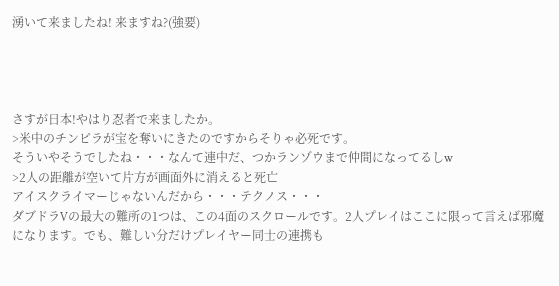湧いて来ましたね! 来ますね?(強要)




さすが日本!やはり忍者で来ましたか。
>米中のチンピラが宝を奪いにきたのですからそりゃ必死です。
そういやそうでしたね・・・なんて連中だ、つかランゾウまで仲間になってるしw
>2人の距離が空いて片方が画面外に消えると死亡
アイスクライマーじゃないんだから・・・テクノス・・・
ダブドラVの最大の難所の1つは、この4面のスクロールです。2人プレイはここに限って言えば邪魔になります。でも、難しい分だけプレイヤー同士の連携も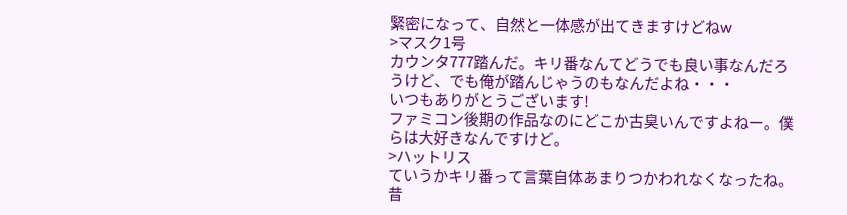緊密になって、自然と一体感が出てきますけどねw
>マスク1号
カウンタ777踏んだ。キリ番なんてどうでも良い事なんだろうけど、でも俺が踏んじゃうのもなんだよね・・・
いつもありがとうございます!
ファミコン後期の作品なのにどこか古臭いんですよねー。僕らは大好きなんですけど。
>ハットリス
ていうかキリ番って言葉自体あまりつかわれなくなったね。
昔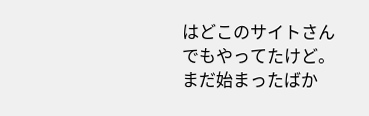はどこのサイトさんでもやってたけど。
まだ始まったばか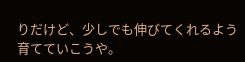りだけど、少しでも伸びてくれるよう育てていこうや。